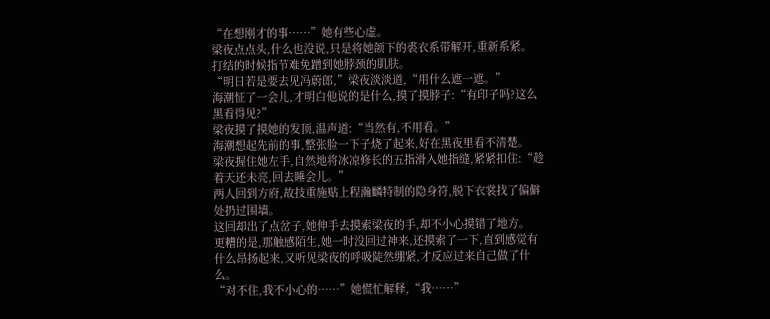“在想刚才的事……”她有些心虚。
梁夜点点头,什么也没说,只是将她颌下的裘衣系带解开,重新系紧。
打结的时候指节难免蹭到她脖颈的肌肤。
“明日若是要去见冯蔚郎,”梁夜淡淡道,“用什么遮一遮。”
海潮怔了一会儿,才明白他说的是什么,摸了摸脖子:“有印子吗?这么黑看得见?”
梁夜摸了摸她的发顶,温声道:“当然有,不用看。”
海潮想起先前的事,整张脸一下子烧了起来,好在黑夜里看不清楚。
梁夜握住她左手,自然地将冰凉修长的五指滑入她指缝,紧紧扣住:“趁着天还未亮,回去睡会儿。”
两人回到方府,故技重施贴上程瀚麟特制的隐身符,脱下衣裳找了偏僻处扔过围墙。
这回却出了点岔子,她伸手去摸索梁夜的手,却不小心摸错了地方。
更糟的是,那触感陌生,她一时没回过神来,还摸索了一下,直到感觉有什么昂扬起来,又听见梁夜的呼吸陡然绷紧,才反应过来自己做了什么。
“对不住,我不小心的……”她慌忙解释,“我……”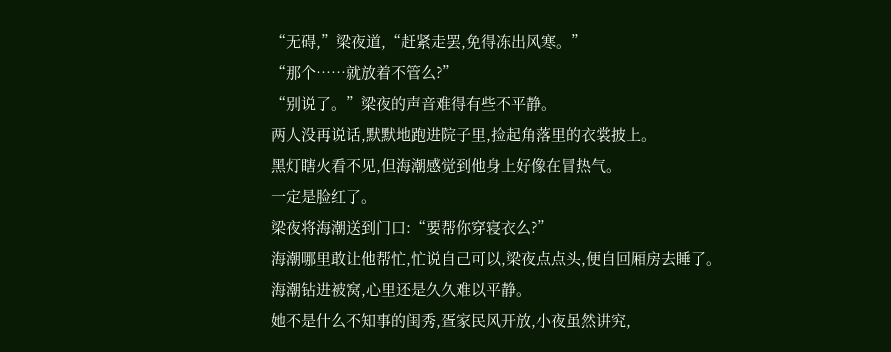“无碍,”梁夜道,“赶紧走罢,免得冻出风寒。”
“那个……就放着不管么?”
“别说了。”梁夜的声音难得有些不平静。
两人没再说话,默默地跑进院子里,捡起角落里的衣裳披上。
黑灯瞎火看不见,但海潮感觉到他身上好像在冒热气。
一定是脸红了。
梁夜将海潮送到门口:“要帮你穿寝衣么?”
海潮哪里敢让他帮忙,忙说自己可以,梁夜点点头,便自回厢房去睡了。
海潮钻进被窝,心里还是久久难以平静。
她不是什么不知事的闺秀,疍家民风开放,小夜虽然讲究,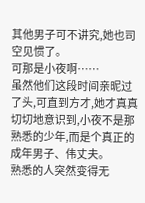其他男子可不讲究,她也司空见惯了。
可那是小夜啊……
虽然他们这段时间亲昵过了头,可直到方才,她才真真切切地意识到,小夜不是那熟悉的少年,而是个真正的成年男子、伟丈夫。
熟悉的人突然变得无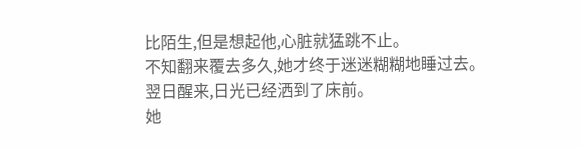比陌生,但是想起他,心脏就猛跳不止。
不知翻来覆去多久,她才终于迷迷糊糊地睡过去。
翌日醒来,日光已经洒到了床前。
她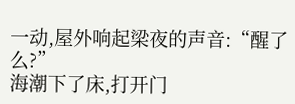一动,屋外响起梁夜的声音:“醒了么?”
海潮下了床,打开门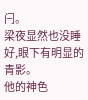闩。
梁夜显然也没睡好,眼下有明显的青影。
他的神色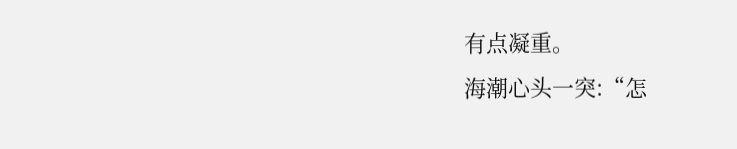有点凝重。
海潮心头一突:“怎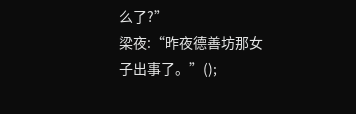么了?”
梁夜:“昨夜德善坊那女子出事了。”();